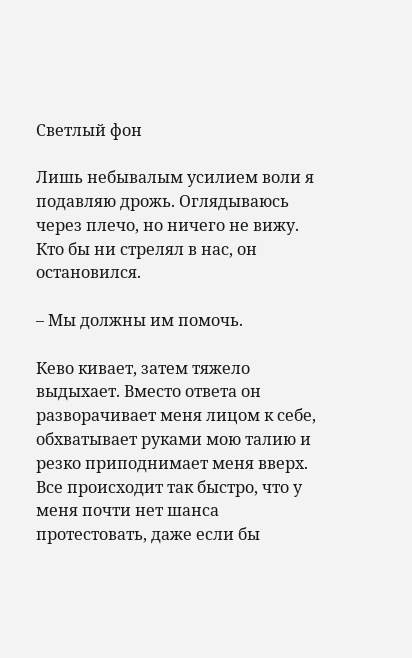Светлый фон

Лишь небывалым усилием воли я подавляю дрожь. Оглядываюсь через плечо, но ничего не вижу. Кто бы ни стрелял в нас, он остановился.

– Мы должны им помочь.

Кево кивает, затем тяжело выдыхает. Вместо ответа он разворачивает меня лицом к себе, обхватывает руками мою талию и резко приподнимает меня вверх. Все происходит так быстро, что у меня почти нет шанса протестовать, даже если бы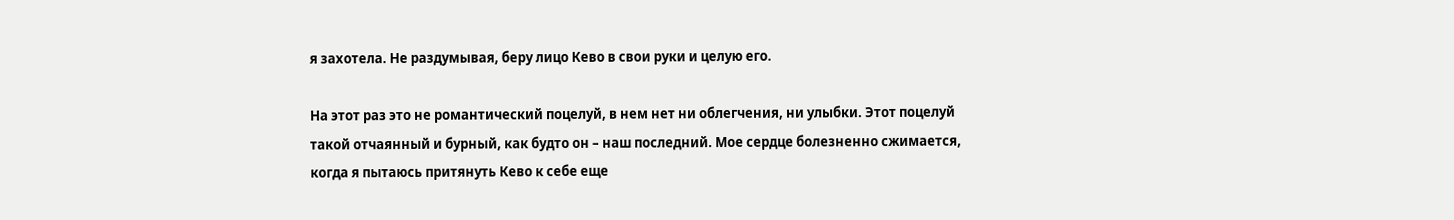я захотела. Не раздумывая, беру лицо Кево в свои руки и целую его.

На этот раз это не романтический поцелуй, в нем нет ни облегчения, ни улыбки. Этот поцелуй такой отчаянный и бурный, как будто он – наш последний. Мое сердце болезненно сжимается, когда я пытаюсь притянуть Кево к себе еще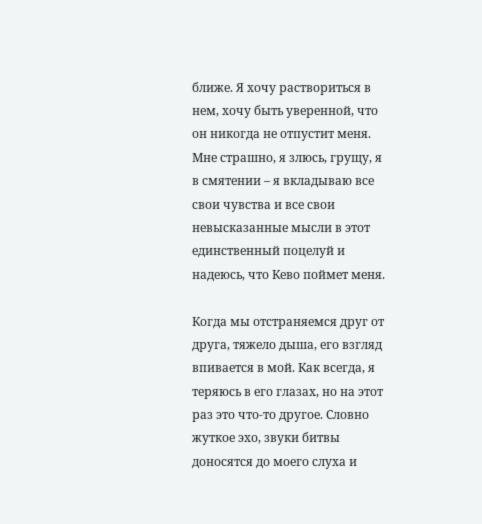ближе. Я хочу раствориться в нем, хочу быть уверенной, что он никогда не отпустит меня. Мне страшно, я злюсь, грущу, я в смятении – я вкладываю все свои чувства и все свои невысказанные мысли в этот единственный поцелуй и надеюсь, что Кево поймет меня.

Когда мы отстраняемся друг от друга, тяжело дыша, его взгляд впивается в мой. Как всегда, я теряюсь в его глазах, но на этот раз это что-то другое. Словно жуткое эхо, звуки битвы доносятся до моего слуха и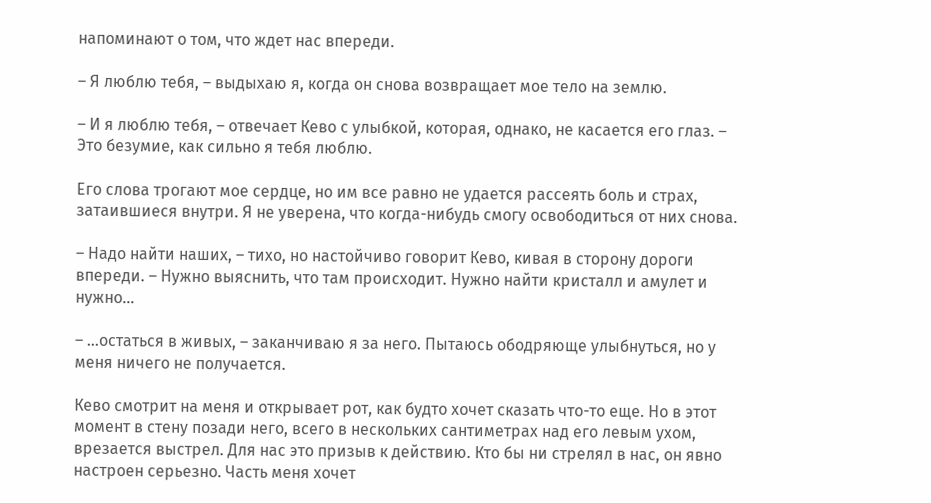напоминают о том, что ждет нас впереди.

– Я люблю тебя, – выдыхаю я, когда он снова возвращает мое тело на землю.

– И я люблю тебя, – отвечает Кево с улыбкой, которая, однако, не касается его глаз. – Это безумие, как сильно я тебя люблю.

Его слова трогают мое сердце, но им все равно не удается рассеять боль и страх, затаившиеся внутри. Я не уверена, что когда-нибудь смогу освободиться от них снова.

– Надо найти наших, – тихо, но настойчиво говорит Кево, кивая в сторону дороги впереди. – Нужно выяснить, что там происходит. Нужно найти кристалл и амулет и нужно…

– …остаться в живых, – заканчиваю я за него. Пытаюсь ободряюще улыбнуться, но у меня ничего не получается.

Кево смотрит на меня и открывает рот, как будто хочет сказать что-то еще. Но в этот момент в стену позади него, всего в нескольких сантиметрах над его левым ухом, врезается выстрел. Для нас это призыв к действию. Кто бы ни стрелял в нас, он явно настроен серьезно. Часть меня хочет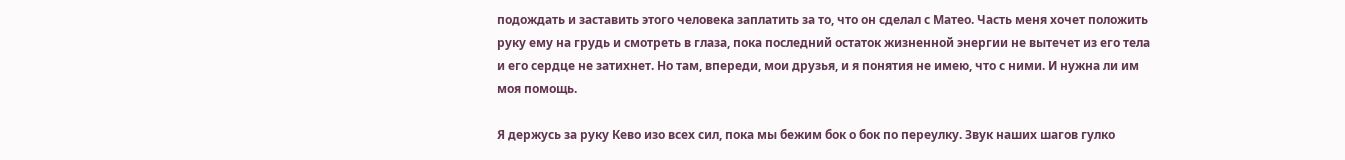подождать и заставить этого человека заплатить за то, что он сделал с Матео. Часть меня хочет положить руку ему на грудь и смотреть в глаза, пока последний остаток жизненной энергии не вытечет из его тела и его сердце не затихнет. Но там, впереди, мои друзья, и я понятия не имею, что с ними. И нужна ли им моя помощь.

Я держусь за руку Кево изо всех сил, пока мы бежим бок о бок по переулку. Звук наших шагов гулко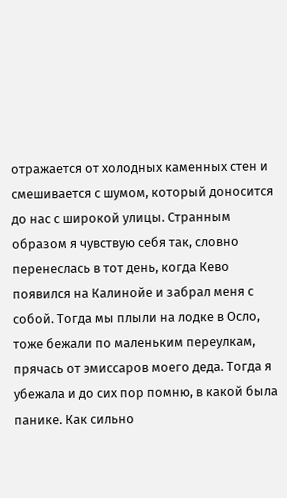отражается от холодных каменных стен и смешивается с шумом, который доносится до нас с широкой улицы. Странным образом я чувствую себя так, словно перенеслась в тот день, когда Кево появился на Калинойе и забрал меня с собой. Тогда мы плыли на лодке в Осло, тоже бежали по маленьким переулкам, прячась от эмиссаров моего деда. Тогда я убежала и до сих пор помню, в какой была панике. Как сильно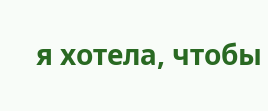я хотела, чтобы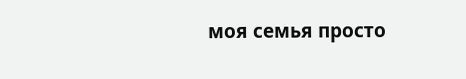моя семья просто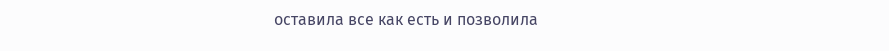оставила все как есть и позволила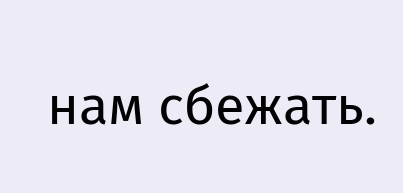нам сбежать.